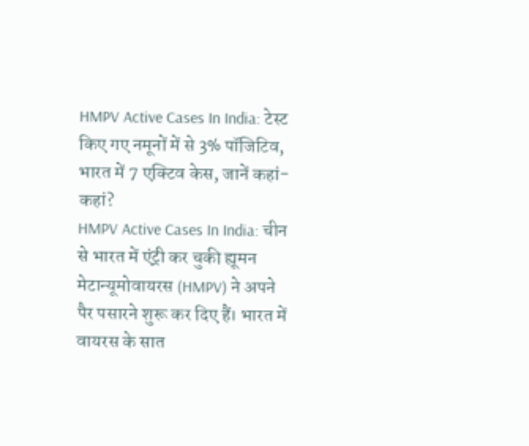HMPV Active Cases In India: टेस्ट किए गए नमूनों में से 3% पॉजिटिव, भारत में 7 एक्टिव केस, जानें कहां-कहां?
HMPV Active Cases In India: चीन से भारत में एंट्री कर चुकी ह्यूमन मेटान्यूमोवायरस (HMPV) ने अपने पैर पसारने शुरू कर दिए हैं। भारत में वायरस के सात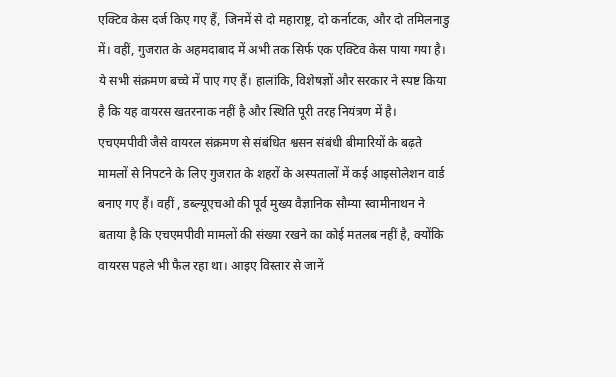एक्टिव केस दर्ज किए गए हैं, जिनमें से दो महाराष्ट्र, दो कर्नाटक, और दो तमिलनाडु में। वहीं, गुजरात के अहमदाबाद में अभी तक सिर्फ एक एक्टिव केस पाया गया है। ये सभी संक्रमण बच्चे में पाए गए हैं। हालांकि, विशेषज्ञों और सरकार ने स्पष्ट किया है कि यह वायरस खतरनाक नहीं है और स्थिति पूरी तरह नियंत्रण में है।
एचएमपीवी जैसे वायरल संक्रमण से संबंधित श्वसन संबंधी बीमारियों के बढ़ते मामलों से निपटने के लिए गुजरात के शहरों के अस्पतालों में कई आइसोलेशन वार्ड बनाए गए हैं। वहीं , डब्ल्यूएचओ की पूर्व मुख्य वैज्ञानिक सौम्या स्वामीनाथन ने बताया है कि एचएमपीवी मामलों की संख्या रखने का कोई मतलब नहीं है, क्योंकि वायरस पहले भी फैल रहा था। आइए विस्तार से जानें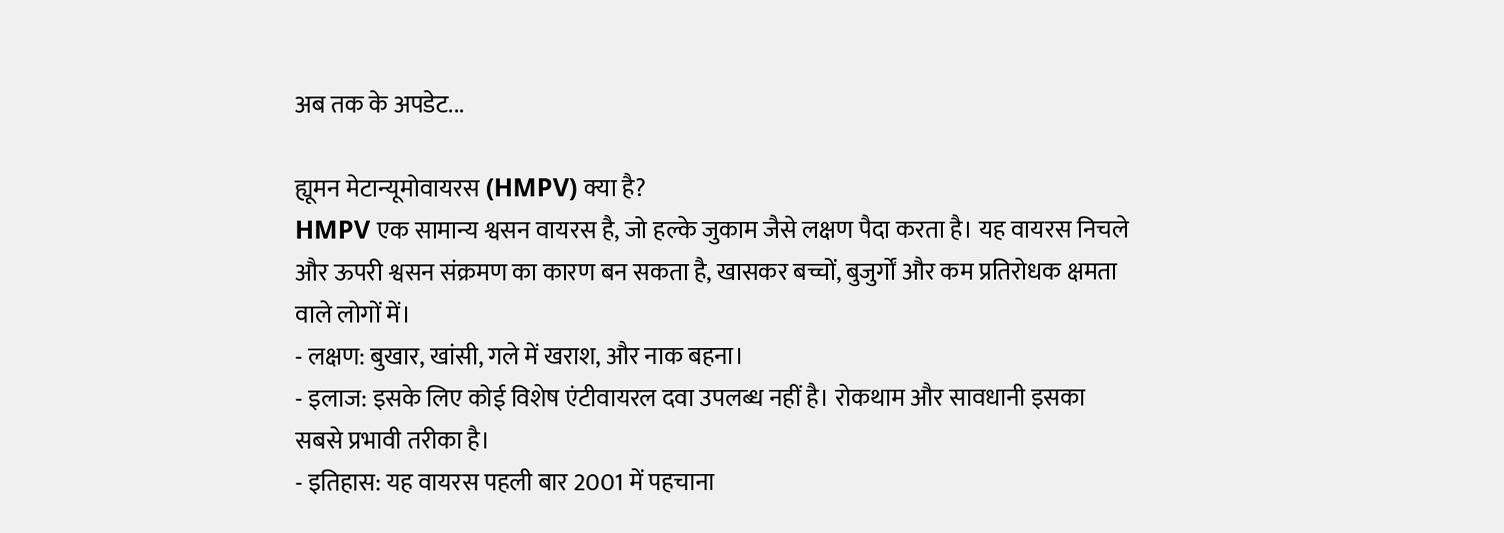अब तक के अपडेट...

ह्यूमन मेटान्यूमोवायरस (HMPV) क्या है?
HMPV एक सामान्य श्वसन वायरस है, जो हल्के जुकाम जैसे लक्षण पैदा करता है। यह वायरस निचले और ऊपरी श्वसन संक्रमण का कारण बन सकता है, खासकर बच्चों, बुजुर्गों और कम प्रतिरोधक क्षमता वाले लोगों में।
- लक्षण: बुखार, खांसी, गले में खराश, और नाक बहना।
- इलाज: इसके लिए कोई विशेष एंटीवायरल दवा उपलब्ध नहीं है। रोकथाम और सावधानी इसका सबसे प्रभावी तरीका है।
- इतिहास: यह वायरस पहली बार 2001 में पहचाना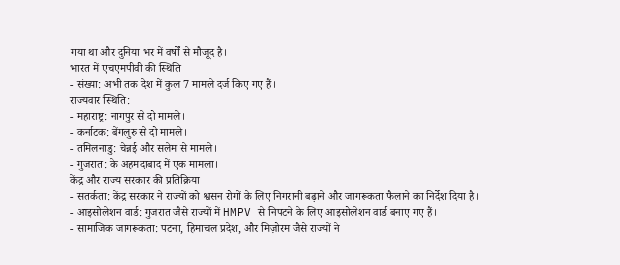गया था और दुनिया भर में वर्षों से मौजूद है।
भारत में एचएमपीवी की स्थिति
- संख्या: अभी तक देश में कुल 7 मामले दर्ज किए गए हैं।
राज्यवार स्थिति:
- महाराष्ट्र: नागपुर से दो मामले।
- कर्नाटक: बेंगलुरु से दो मामले।
- तमिलनाडु: चेन्नई और सलेम से मामले।
- गुजरात: के अहमदाबाद में एक मामला।
केंद्र और राज्य सरकार की प्रतिक्रिया
- सतर्कता: केंद्र सरकार ने राज्यों को श्वसन रोगों के लिए निगरानी बढ़ाने और जागरूकता फैलाने का निर्देश दिया है।
- आइसोलेशन वार्ड: गुजरात जैसे राज्यों में HMPV से निपटने के लिए आइसोलेशन वार्ड बनाए गए हैं।
- सामाजिक जागरूकता: पटना, हिमाचल प्रदेश, और मिज़ोरम जैसे राज्यों ने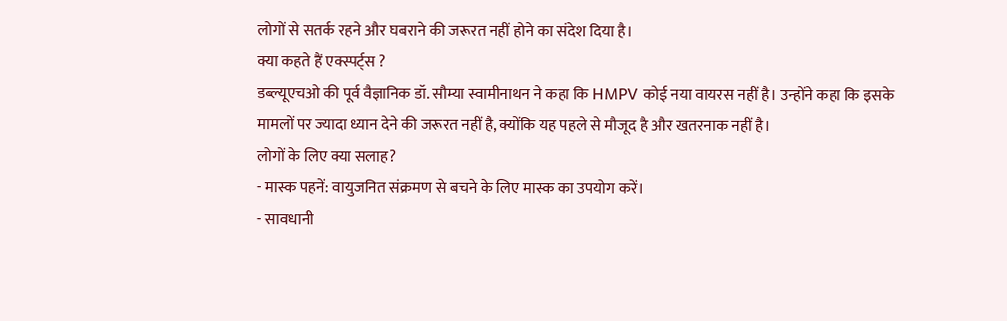लोगों से सतर्क रहने और घबराने की जरूरत नहीं होने का संदेश दिया है।
क्या कहते हैं एक्स्पर्ट्स ?
डब्ल्यूएचओ की पूर्व वैज्ञानिक डॉ. सौम्या स्वामीनाथन ने कहा कि HMPV कोई नया वायरस नहीं है। उन्होंने कहा कि इसके मामलों पर ज्यादा ध्यान देने की जरूरत नहीं है, क्योंकि यह पहले से मौजूद है और खतरनाक नहीं है।
लोगों के लिए क्या सलाह?
- मास्क पहनें: वायुजनित संक्रमण से बचने के लिए मास्क का उपयोग करें।
- सावधानी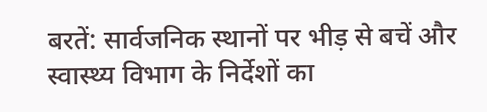बरतें: सार्वजनिक स्थानों पर भीड़ से बचें और स्वास्थ्य विभाग के निर्देशों का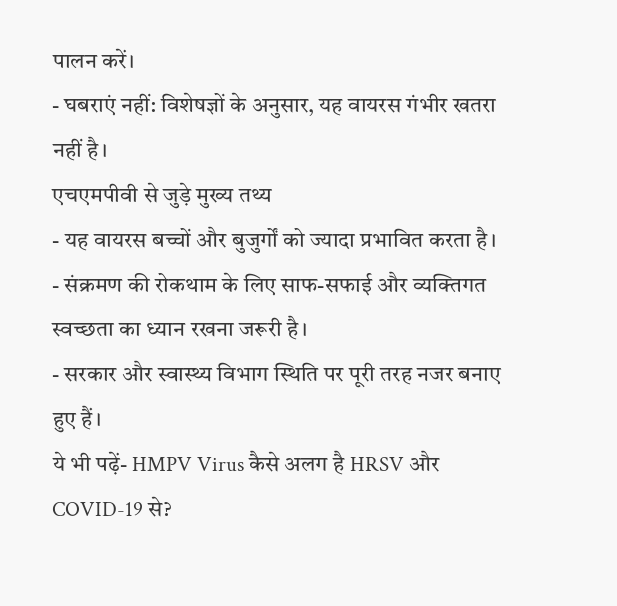पालन करें।
- घबराएं नहीं: विशेषज्ञों के अनुसार, यह वायरस गंभीर खतरा नहीं है।
एचएमपीवी से जुड़े मुख्य तथ्य
- यह वायरस बच्चों और बुजुर्गों को ज्यादा प्रभावित करता है।
- संक्रमण की रोकथाम के लिए साफ-सफाई और व्यक्तिगत स्वच्छता का ध्यान रखना जरूरी है।
- सरकार और स्वास्थ्य विभाग स्थिति पर पूरी तरह नजर बनाए हुए हैं।
ये भी पढ़ें- HMPV Virus कैसे अलग है HRSV और COVID-19 से?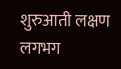शुरुआती लक्षण लगभग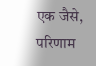एक जैसे, परिणाम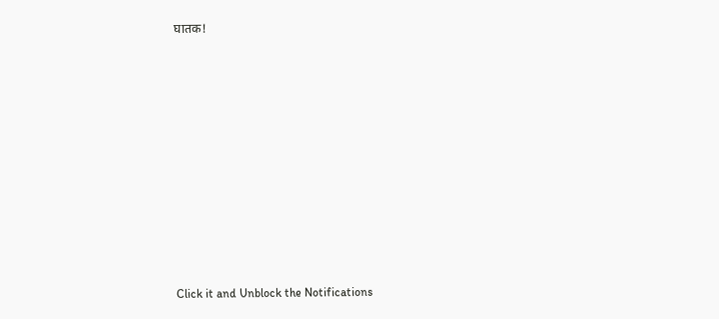घातक!












Click it and Unblock the Notifications